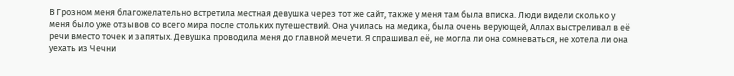В Грозном меня благожелательно встретила местная девушка через тот же сайт, также у меня там была вписка. Люди видели сколько у меня было уже отзывов со всего мира после стольких путешествий. Она училась на медика, была очень верующей, Аллах выстреливал в её речи вместо точек и запятых. Девушка проводила меня до главной мечети. Я спрашивал её, не могла ли она сомневаться, не хотела ли она уехать из Чечни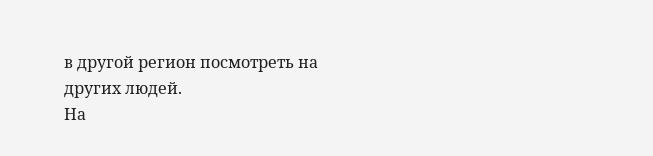в другой регион посмотреть на других людей.
На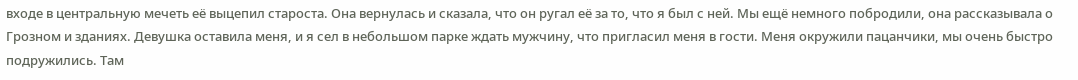входе в центральную мечеть её выцепил староста. Она вернулась и сказала, что он ругал её за то, что я был с ней. Мы ещё немного побродили, она рассказывала о Грозном и зданиях. Девушка оставила меня, и я сел в небольшом парке ждать мужчину, что пригласил меня в гости. Меня окружили пацанчики, мы очень быстро подружились. Там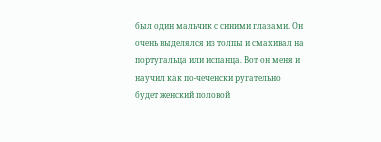был один мальчик с синими глазами. Он очень выделялся из толпы и смахивал на португальца или испанца. Вот он меня и научил как по-чеченски ругательно будет женский половой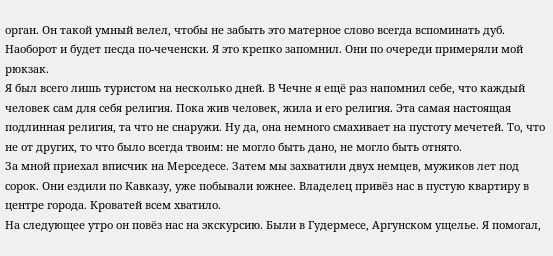орган. Он такой умный велел, чтобы не забыть это матерное слово всегда вспоминать дуб. Наоборот и будет песда по-чеченски. Я это крепко запомнил. Они по очереди примеряли мой рюкзак.
Я был всего лишь туристом на несколько дней. В Чечне я ещё раз напомнил себе, что каждый человек сам для себя религия. Пока жив человек, жила и его религия. Эта самая настоящая подлинная религия, та что не снаружи. Ну да, она немного смахивает на пустоту мечетей. То, что не от других, то что было всегда твоим: не могло быть дано, не могло быть отнято.
За мной приехал вписчик на Мерседесе. Затем мы захватили двух немцев, мужиков лет под сорок. Они ездили по Кавказу, уже побывали южнее. Владелец привёз нас в пустую квартиру в центре города. Кроватей всем хватило.
На следующее утро он повёз нас на экскурсию. Были в Гудермесе, Аргунском ущелье. Я помогал,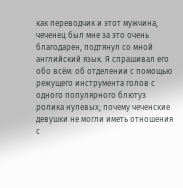как переводчик и этот мужчина, чеченец был мне за это очень благодарен, подтянул со мной английский язык. Я спрашивал его обо всём: об отделении с помощью режущего инструмента голов с одного популярного блютуз ролика нулевых; почему чеченские девушки не могли иметь отношения с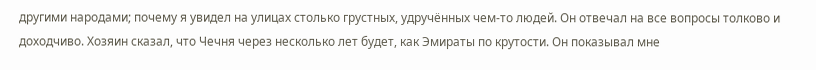другими народами; почему я увидел на улицах столько грустных, удручённых чем-то людей. Он отвечал на все вопросы толково и доходчиво. Хозяин сказал, что Чечня через несколько лет будет, как Эмираты по крутости. Он показывал мне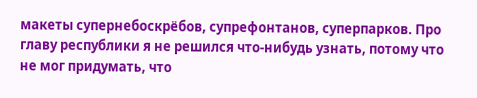макеты супернебоскрёбов, супрефонтанов, суперпарков. Про главу республики я не решился что-нибудь узнать, потому что не мог придумать, что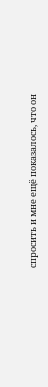спросить и мне ещё показалось, что он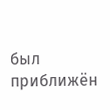был приближён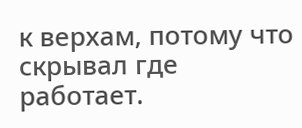к верхам, потому что скрывал где работает.